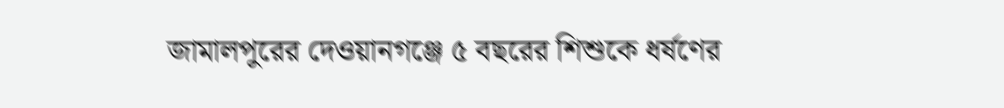জামালপুরের দেওয়ানগঞ্জে ৫ বছরের শিশুকে ধর্ষণের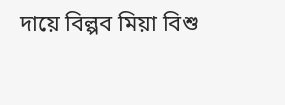দায়ে বিল্পব মিয়া বিশু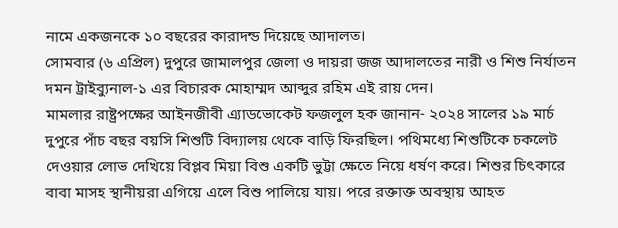নামে একজনকে ১০ বছরের কারাদন্ড দিয়েছে আদালত।
সোমবার (৬ এপ্রিল) দুপুরে জামালপুর জেলা ও দায়রা জজ আদালতের নারী ও শিশু নির্যাতন দমন ট্রাইব্যুনাল-১ এর বিচারক মোহাম্মদ আব্দুর রহিম এই রায় দেন।
মামলার রাষ্ট্রপক্ষের আইনজীবী এ্যাডভোকেট ফজলুল হক জানান- ২০২৪ সালের ১৯ মার্চ দুপুরে পাঁচ বছর বয়সি শিশুটি বিদ্যালয় থেকে বাড়ি ফিরছিল। পথিমধ্যে শিশুটিকে চকলেট দেওয়ার লোভ দেখিয়ে বিপ্লব মিয়া বিশু একটি ভুট্টা ক্ষেতে নিয়ে ধর্ষণ করে। শিশুর চিৎকারে বাবা মাসহ স্থানীয়রা এগিয়ে এলে বিশু পালিয়ে যায়। পরে রক্তাক্ত অবস্থায় আহত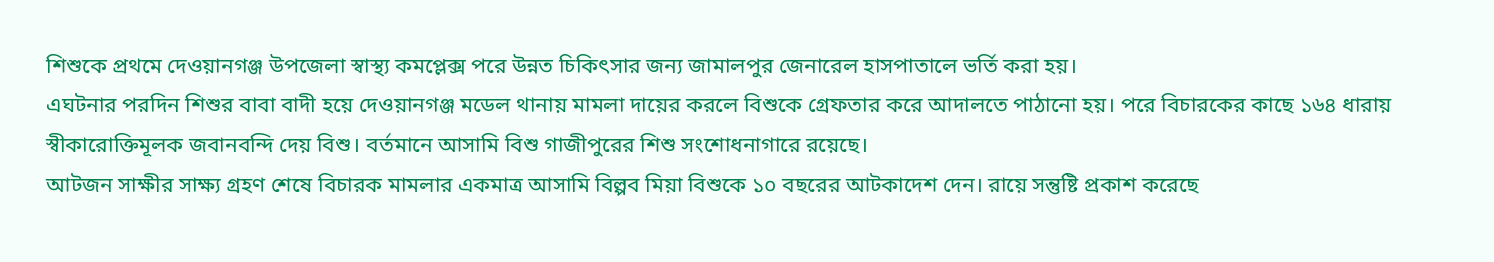শিশুকে প্রথমে দেওয়ানগঞ্জ উপজেলা স্বাস্থ্য কমপ্লেক্স পরে উন্নত চিকিৎসার জন্য জামালপুর জেনারেল হাসপাতালে ভর্তি করা হয়।
এঘটনার পরদিন শিশুর বাবা বাদী হয়ে দেওয়ানগঞ্জ মডেল থানায় মামলা দায়ের করলে বিশুকে গ্রেফতার করে আদালতে পাঠানো হয়। পরে বিচারকের কাছে ১৬৪ ধারায় স্বীকারোক্তিমূলক জবানবন্দি দেয় বিশু। বর্তমানে আসামি বিশু গাজীপুরের শিশু সংশোধনাগারে রয়েছে।
আটজন সাক্ষীর সাক্ষ্য গ্রহণ শেষে বিচারক মামলার একমাত্র আসামি বিল্পব মিয়া বিশুকে ১০ বছরের আটকাদেশ দেন। রায়ে সন্তুষ্টি প্রকাশ করেছে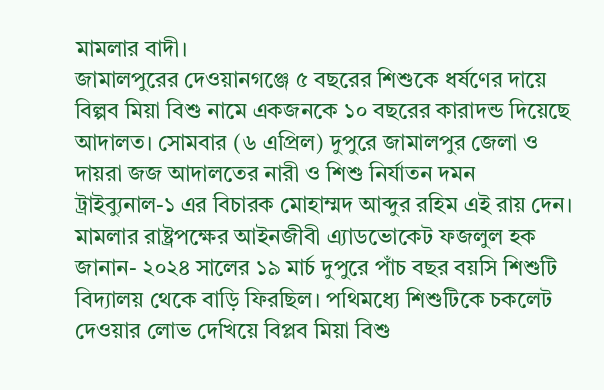মামলার বাদী।
জামালপুরের দেওয়ানগঞ্জে ৫ বছরের শিশুকে ধর্ষণের দায়ে বিল্পব মিয়া বিশু নামে একজনকে ১০ বছরের কারাদন্ড দিয়েছে আদালত। সোমবার (৬ এপ্রিল) দুপুরে জামালপুর জেলা ও দায়রা জজ আদালতের নারী ও শিশু নির্যাতন দমন ট্রাইব্যুনাল-১ এর বিচারক মোহাম্মদ আব্দুর রহিম এই রায় দেন। মামলার রাষ্ট্রপক্ষের আইনজীবী এ্যাডভোকেট ফজলুল হক জানান- ২০২৪ সালের ১৯ মার্চ দুপুরে পাঁচ বছর বয়সি শিশুটি বিদ্যালয় থেকে বাড়ি ফিরছিল। পথিমধ্যে শিশুটিকে চকলেট দেওয়ার লোভ দেখিয়ে বিপ্লব মিয়া বিশু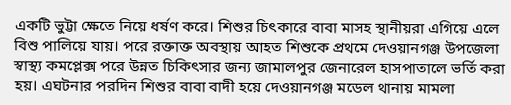একটি ভুট্টা ক্ষেতে নিয়ে ধর্ষণ করে। শিশুর চিৎকারে বাবা মাসহ স্থানীয়রা এগিয়ে এলে বিশু পালিয়ে যায়। পরে রক্তাক্ত অবস্থায় আহত শিশুকে প্রথমে দেওয়ানগঞ্জ উপজেলা স্বাস্থ্য কমপ্লেক্স পরে উন্নত চিকিৎসার জন্য জামালপুর জেনারেল হাসপাতালে ভর্তি করা হয়। এঘটনার পরদিন শিশুর বাবা বাদী হয়ে দেওয়ানগঞ্জ মডেল থানায় মামলা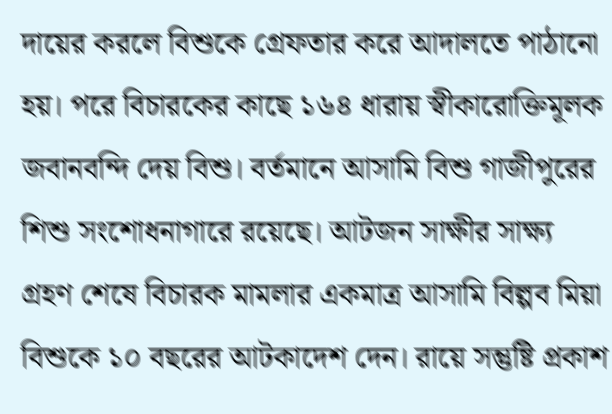দায়ের করলে বিশুকে গ্রেফতার করে আদালতে পাঠানো হয়। পরে বিচারকের কাছে ১৬৪ ধারায় স্বীকারোক্তিমূলক জবানবন্দি দেয় বিশু। বর্তমানে আসামি বিশু গাজীপুরের শিশু সংশোধনাগারে রয়েছে। আটজন সাক্ষীর সাক্ষ্য গ্রহণ শেষে বিচারক মামলার একমাত্র আসামি বিল্পব মিয়া বিশুকে ১০ বছরের আটকাদেশ দেন। রায়ে সন্তুষ্টি প্রকাশ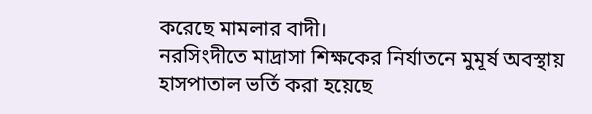করেছে মামলার বাদী।
নরসিংদীতে মাদ্রাসা শিক্ষকের নির্যাতনে মুমূর্ষ অবস্থায় হাসপাতাল ভর্তি করা হয়েছে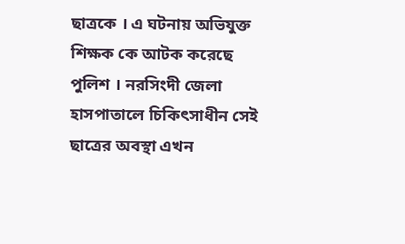ছাত্রকে । এ ঘটনায় অভিযুক্ত শিক্ষক কে আটক করেছে পুলিশ । নরসিংদী জেলা হাসপাতালে চিকিৎসাধীন সেই ছাত্রের অবস্থা এখন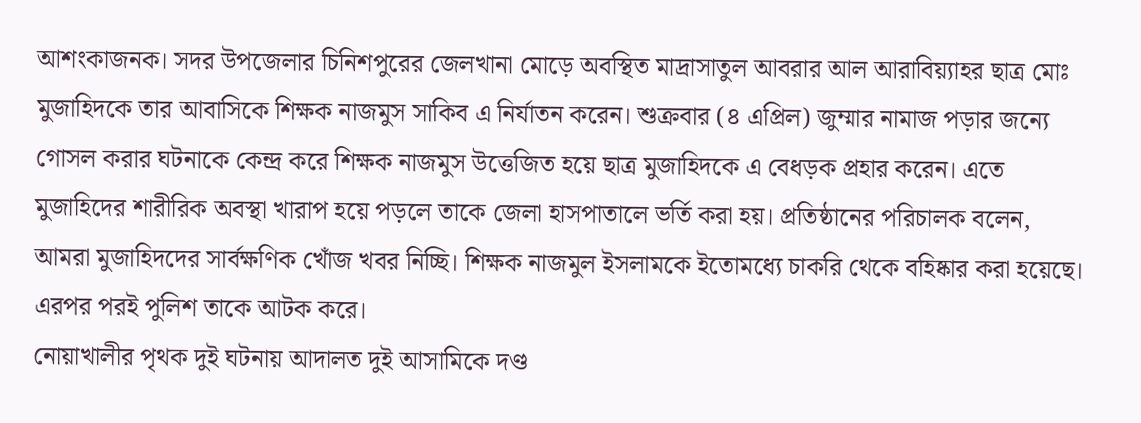আশংকাজনক। সদর উপজেলার চিনিশপুরের জেলখানা মোড়ে অবস্থিত মাদ্রাসাতুল আবরার আল আরাবিয়্যাহর ছাত্র মোঃ মুজাহিদকে তার আবাসিকে শিক্ষক নাজমুস সাকিব এ নির্যাতন করেন। শুক্রবার (৪ এপ্রিল) জুম্মার নামাজ পড়ার জন্যে গোসল করার ঘটনাকে কেন্দ্র করে শিক্ষক নাজমুস উত্তেজিত হয়ে ছাত্র মুজাহিদকে এ বেধড়ক প্রহার করেন। এতে মুজাহিদের শারীরিক অবস্থা খারাপ হয়ে পড়লে তাকে জেলা হাসপাতালে ভর্তি করা হয়। প্রতিষ্ঠানের পরিচালক বলেন, আমরা মুজাহিদদের সার্বক্ষণিক খোঁজ খবর নিচ্ছি। শিক্ষক নাজমুল ইসলামকে ইতোমধ্যে চাকরি থেকে বহিষ্কার করা হয়েছে। এরপর পরই পুলিশ তাকে আটক করে।
নোয়াখালীর পৃথক দুই ঘটনায় আদালত দুই আসামিকে দণ্ড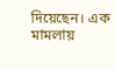দিয়েছেন। এক মামলায়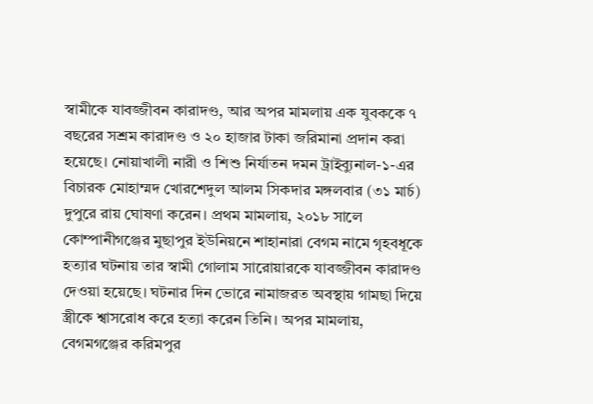স্বামীকে যাবজ্জীবন কারাদণ্ড, আর অপর মামলায় এক যুবককে ৭ বছরের সশ্রম কারাদণ্ড ও ২০ হাজার টাকা জরিমানা প্রদান করা হয়েছে। নোয়াখালী নারী ও শিশু নির্যাতন দমন ট্রাইব্যুনাল-১-এর বিচারক মোহাম্মদ খোরশেদুল আলম সিকদার মঙ্গলবার (৩১ মার্চ) দুপুরে রায় ঘোষণা করেন। প্রথম মামলায়, ২০১৮ সালে কোম্পানীগঞ্জের মুছাপুর ইউনিয়নে শাহানারা বেগম নামে গৃহবধূকে হত্যার ঘটনায় তার স্বামী গোলাম সারোয়ারকে যাবজ্জীবন কারাদণ্ড দেওয়া হয়েছে। ঘটনার দিন ভোরে নামাজরত অবস্থায় গামছা দিয়ে স্ত্রীকে শ্বাসরোধ করে হত্যা করেন তিনি। অপর মামলায়, বেগমগঞ্জের করিমপুর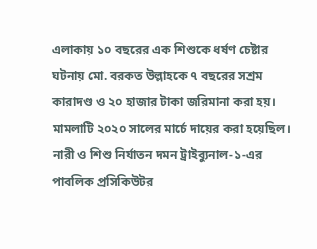এলাকায় ১০ বছরের এক শিশুকে ধর্ষণ চেষ্টার ঘটনায় মো. বরকত উল্লাহকে ৭ বছরের সশ্রম কারাদণ্ড ও ২০ হাজার টাকা জরিমানা করা হয়। মামলাটি ২০২০ সালের মার্চে দায়ের করা হয়েছিল। নারী ও শিশু নির্যাতন দমন ট্রাইব্যুনাল-১-এর পাবলিক প্রসিকিউটর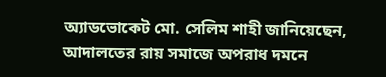অ্যাডভোকেট মো. সেলিম শাহী জানিয়েছেন, আদালতের রায় সমাজে অপরাধ দমনে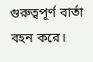গুরুত্বপূর্ণ বার্তা বহন করে।